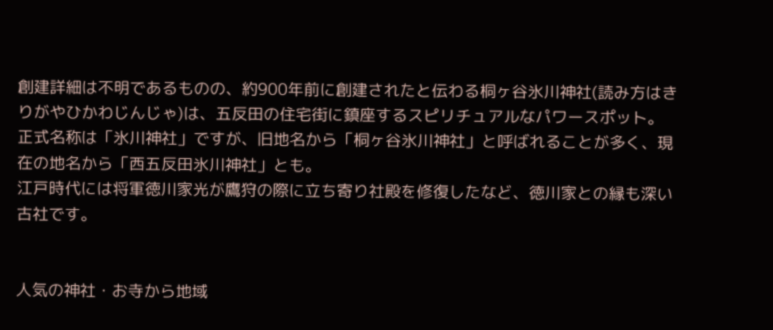創建詳細は不明であるものの、約900年前に創建されたと伝わる桐ヶ谷氷川神社(読み方はきりがやひかわじんじゃ)は、五反田の住宅街に鎮座するスピリチュアルなパワースポット。
正式名称は「氷川神社」ですが、旧地名から「桐ヶ谷氷川神社」と呼ばれることが多く、現在の地名から「西五反田氷川神社」とも。
江戸時代には将軍徳川家光が鷹狩の際に立ち寄り社殿を修復したなど、徳川家との縁も深い古社です。


人気の神社・お寺から地域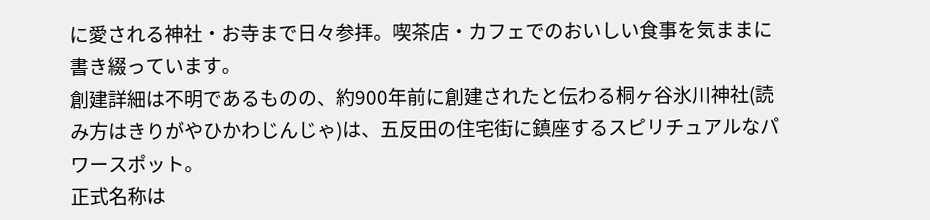に愛される神社・お寺まで日々参拝。喫茶店・カフェでのおいしい食事を気ままに書き綴っています。
創建詳細は不明であるものの、約900年前に創建されたと伝わる桐ヶ谷氷川神社(読み方はきりがやひかわじんじゃ)は、五反田の住宅街に鎮座するスピリチュアルなパワースポット。
正式名称は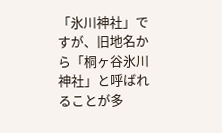「氷川神社」ですが、旧地名から「桐ヶ谷氷川神社」と呼ばれることが多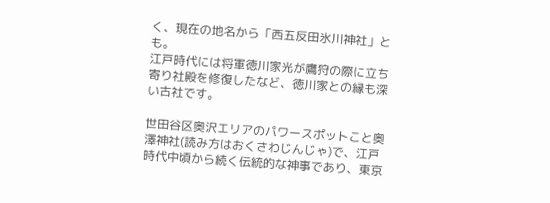く、現在の地名から「西五反田氷川神社」とも。
江戸時代には将軍徳川家光が鷹狩の際に立ち寄り社殿を修復したなど、徳川家との縁も深い古社です。

世田谷区奥沢エリアのパワースポットこと奥澤神社(読み方はおくさわじんじゃ)で、江戸時代中頃から続く伝統的な神事であり、東京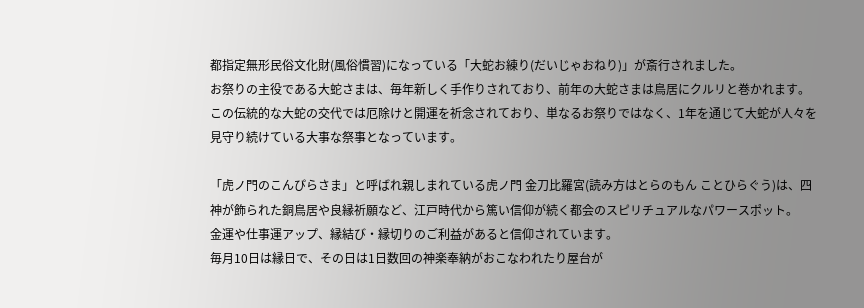都指定無形民俗文化財(風俗慣習)になっている「大蛇お練り(だいじゃおねり)」が斎行されました。
お祭りの主役である大蛇さまは、毎年新しく手作りされており、前年の大蛇さまは鳥居にクルリと巻かれます。
この伝統的な大蛇の交代では厄除けと開運を祈念されており、単なるお祭りではなく、1年を通じて大蛇が人々を見守り続けている大事な祭事となっています。

「虎ノ門のこんぴらさま」と呼ばれ親しまれている虎ノ門 金刀比羅宮(読み方はとらのもん ことひらぐう)は、四神が飾られた銅鳥居や良縁祈願など、江戸時代から篤い信仰が続く都会のスピリチュアルなパワースポット。
金運や仕事運アップ、縁結び・縁切りのご利益があると信仰されています。
毎月10日は縁日で、その日は1日数回の神楽奉納がおこなわれたり屋台が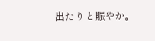出たりと賑やか。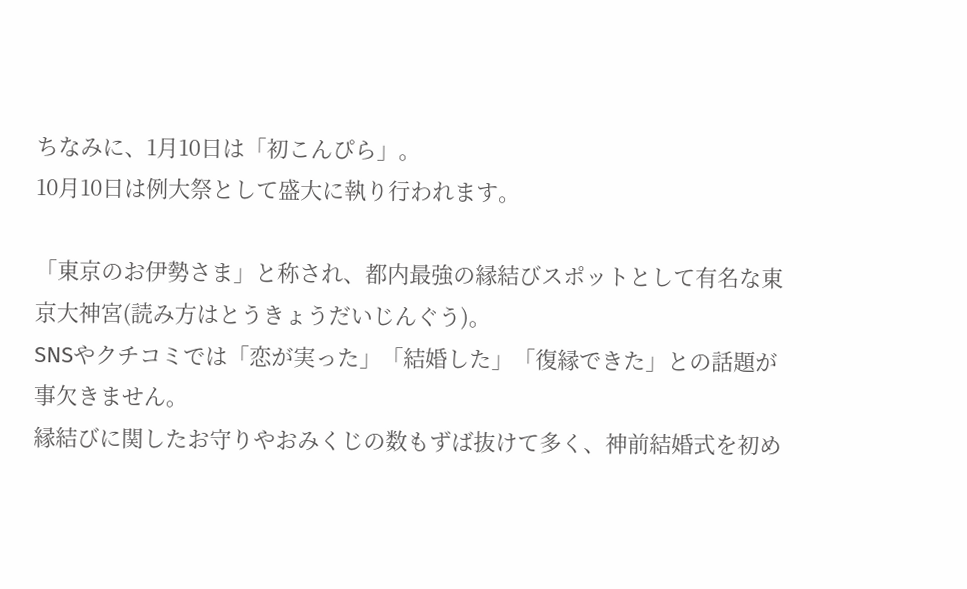ちなみに、1月10日は「初こんぴら」。
10月10日は例大祭として盛大に執り行われます。

「東京のお伊勢さま」と称され、都内最強の縁結びスポットとして有名な東京大神宮(読み方はとうきょうだいじんぐう)。
SNSやクチコミでは「恋が実った」「結婚した」「復縁できた」との話題が事欠きません。
縁結びに関したお守りやおみくじの数もずば抜けて多く、神前結婚式を初め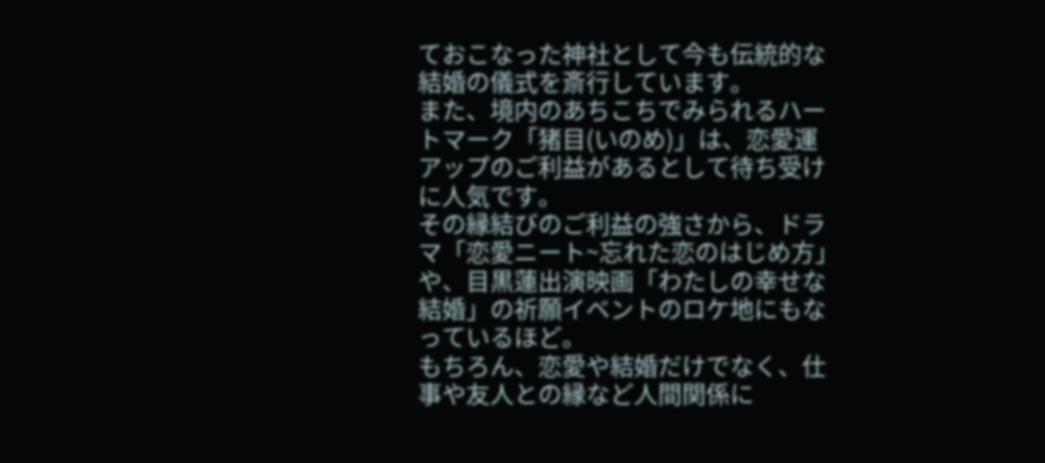ておこなった神社として今も伝統的な結婚の儀式を斎行しています。
また、境内のあちこちでみられるハートマーク「猪目(いのめ)」は、恋愛運アップのご利益があるとして待ち受けに人気です。
その縁結びのご利益の強さから、ドラマ「恋愛ニート~忘れた恋のはじめ方」や、目黒蓮出演映画「わたしの幸せな結婚」の祈願イベントのロケ地にもなっているほど。
もちろん、恋愛や結婚だけでなく、仕事や友人との縁など人間関係に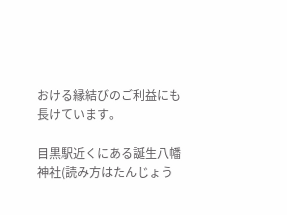おける縁結びのご利益にも長けています。

目黒駅近くにある誕生八幡神社(読み方はたんじょう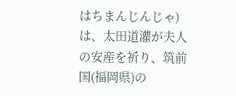はちまんじんじゃ)は、太田道灌が夫人の安産を祈り、筑前国(福岡県)の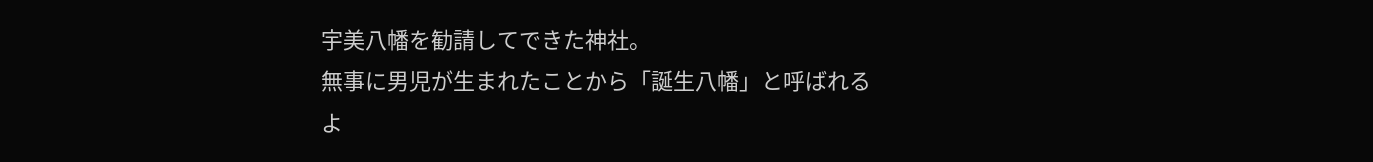宇美八幡を勧請してできた神社。
無事に男児が生まれたことから「誕生八幡」と呼ばれるよ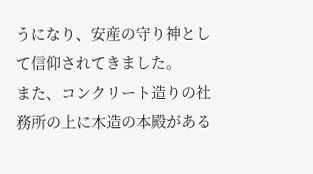うになり、安産の守り神として信仰されてきました。
また、コンクリート造りの社務所の上に木造の本殿がある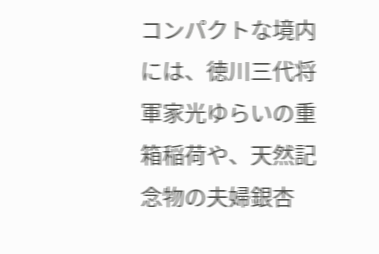コンパクトな境内には、徳川三代将軍家光ゆらいの重箱稲荷や、天然記念物の夫婦銀杏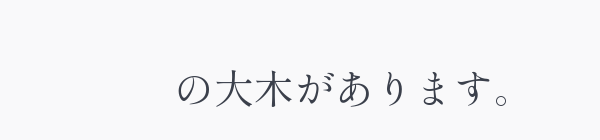の大木があります。